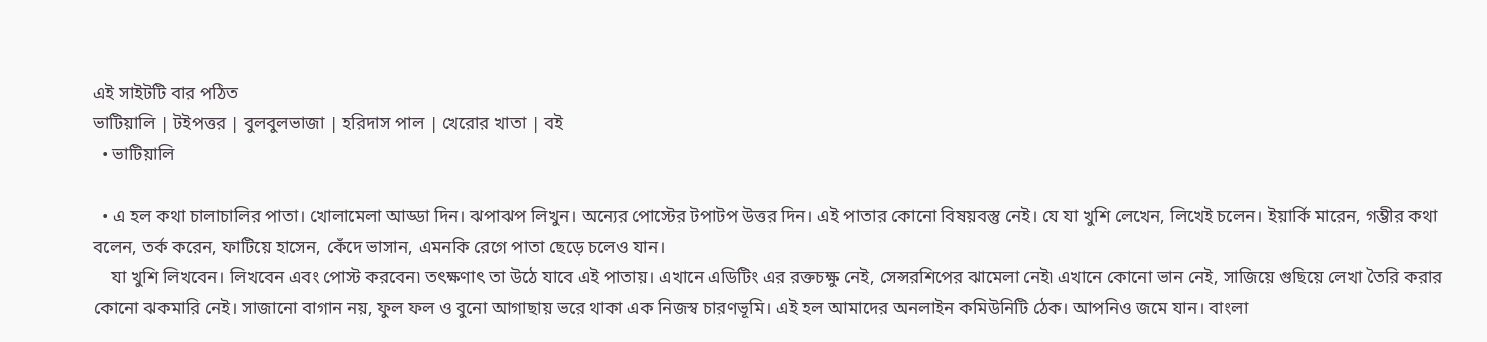এই সাইটটি বার পঠিত
ভাটিয়ালি | টইপত্তর | বুলবুলভাজা | হরিদাস পাল | খেরোর খাতা | বই
  • ভাটিয়ালি

  • এ হল কথা চালাচালির পাতা। খোলামেলা আড্ডা দিন। ঝপাঝপ লিখুন। অন্যের পোস্টের টপাটপ উত্তর দিন। এই পাতার কোনো বিষয়বস্তু নেই। যে যা খুশি লেখেন, লিখেই চলেন। ইয়ার্কি মারেন, গম্ভীর কথা বলেন, তর্ক করেন, ফাটিয়ে হাসেন, কেঁদে ভাসান, এমনকি রেগে পাতা ছেড়ে চলেও যান।
    যা খুশি লিখবেন। লিখবেন এবং পোস্ট করবেন৷ তৎক্ষণাৎ তা উঠে যাবে এই পাতায়। এখানে এডিটিং এর রক্তচক্ষু নেই, সেন্সরশিপের ঝামেলা নেই৷ এখানে কোনো ভান নেই, সাজিয়ে গুছিয়ে লেখা তৈরি করার কোনো ঝকমারি নেই। সাজানো বাগান নয়, ফুল ফল ও বুনো আগাছায় ভরে থাকা এক নিজস্ব চারণভূমি। এই হল আমাদের অনলাইন কমিউনিটি ঠেক। আপনিও জমে যান। বাংলা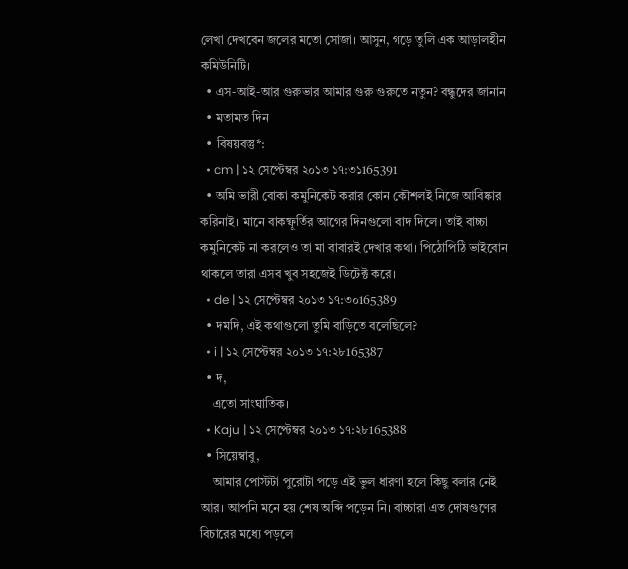লেখা দেখবেন জলের মতো সোজা। আসুন, গড়ে তুলি এক আড়ালহীন কমিউনিটি।
  • এস-আই-আর গুরুভার আমার গুরু গুরুতে নতুন? বন্ধুদের জানান
  • মতামত দিন
  • বিষয়বস্তু*:
  • cm | ১২ সেপ্টেম্বর ২০১৩ ১৭:৩১165391
  • অমি ভারী বোকা কমুনিকেট করার কোন কৌশলই নিজে আবিষ্কার করিনাই। মানে বাকষ্ফূর্তির আগের দিনগুলো বাদ দিলে। তাই বাচ্চা কমুনিকেট না করলেও তা মা বাবারই দেখার কথা। পিঠোপিঠি ভাইবোন থাকলে তারা এসব খুব সহজেই ডিটেক্ট করে।
  • de | ১২ সেপ্টেম্বর ২০১৩ ১৭:৩০165389
  • দমদি, এই কথাগুলো তুমি বাড়িতে বলেছিলে?
  • i | ১২ সেপ্টেম্বর ২০১৩ ১৭:২৮165387
  • দ,
    এতো সাংঘাতিক।
  • Kaju | ১২ সেপ্টেম্বর ২০১৩ ১৭:২৮165388
  • সিয়েম্বাবু,
    আমার পোস্টটা পুরোটা পড়ে এই ভুল ধারণা হলে কিছু বলার নেই আর। আপনি মনে হয় শেষ অব্দি পড়েন নি। বাচ্চারা এত দোষগুণের বিচারের মধ্যে পড়লে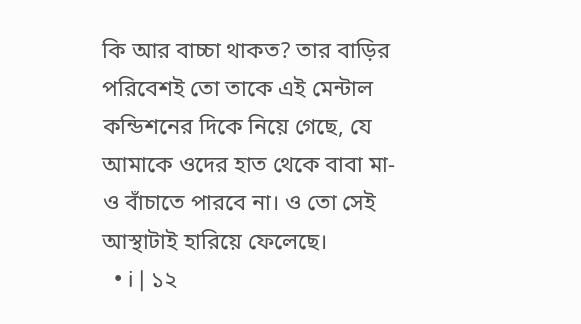কি আর বাচ্চা থাকত? তার বাড়ির পরিবেশই তো তাকে এই মেন্টাল কন্ডিশনের দিকে নিয়ে গেছে, যে আমাকে ওদের হাত থেকে বাবা মা-ও বাঁচাতে পারবে না। ও তো সেই আস্থাটাই হারিয়ে ফেলেছে।
  • i | ১২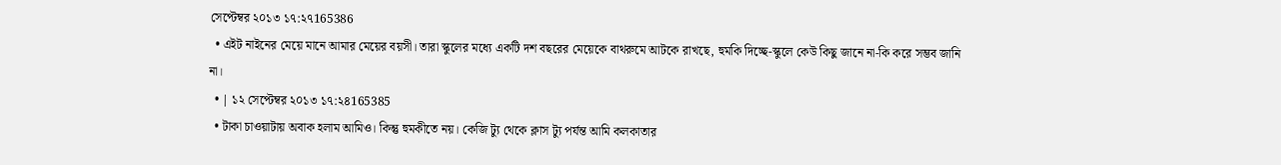সেপ্টেম্বর ২০১৩ ১৭:২৭165386
  • এইট নাইনের মেয়ে মানে আমার মেয়ের বয়সী। তারা স্কুলের মধ্যে একটি দশ বছরের মেয়েকে বাথরুমে আটকে রাখছে, হুমকি দিচ্ছে-স্কুলে কেউ কিছু জানে না-কি করে সম্ভব জানি না।
  • | ১২ সেপ্টেম্বর ২০১৩ ১৭:২৪165385
  • টাকা চাওয়াটায় অবাক হলাম আমিও। কিন্তু হুমকীতে নয়। কেজি ট্যু থেকে ক্লাস ট্যু পর্যন্ত আমি কলকাতার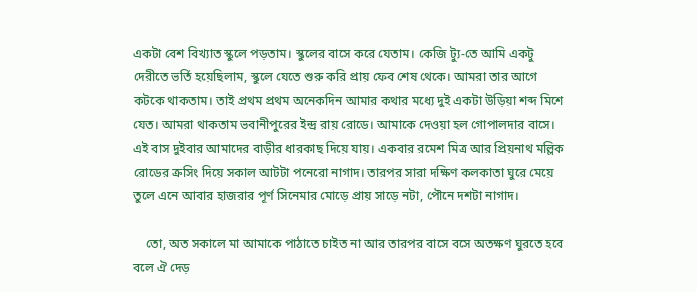একটা বেশ বিখ্যাত স্কুলে পড়তাম। স্কুলের বাসে করে যেতাম। কেজি ট্যু-তে আমি একটু দেরীতে ভর্তি হয়েছিলাম, স্কুলে যেতে শুরু করি প্রায় ফেব শেষ থেকে। আমরা তার আগে কটকে থাকতাম। তাই প্রথম প্রথম অনেকদিন আমার কথার মধ্যে দুই একটা উড়িয়া শব্দ মিশে যেত। আমরা থাকতাম ভবানীপুরের ইন্দ্র রায় রোডে। আমাকে দেওয়া হল গোপালদার বাসে। এই বাস দুইবার আমাদের বাড়ীর ধারকাছ দিয়ে যায়। একবার রমেশ মিত্র আর প্রিয়নাথ মল্লিক রোডের ক্রসিং দিয়ে সকাল আটটা পনেরো নাগাদ। তারপর সারা দক্ষিণ কলকাতা ঘুরে মেয়ে তুলে এনে আবার হাজরার পূর্ণ সিনেমার মোড়ে প্রায় সাড়ে নটা, পৌনে দশটা নাগাদ।

    তো, অত সকালে মা আমাকে পাঠাতে চাইত না আর তারপর বাসে বসে অতক্ষণ ঘুরতে হবে বলে ঐ দেড়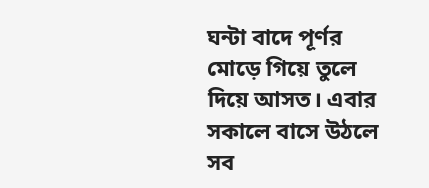ঘন্টা বাদে পূর্ণর মোড়ে গিয়ে তুলে দিয়ে আসত। এবার সকালে বাসে উঠলে সব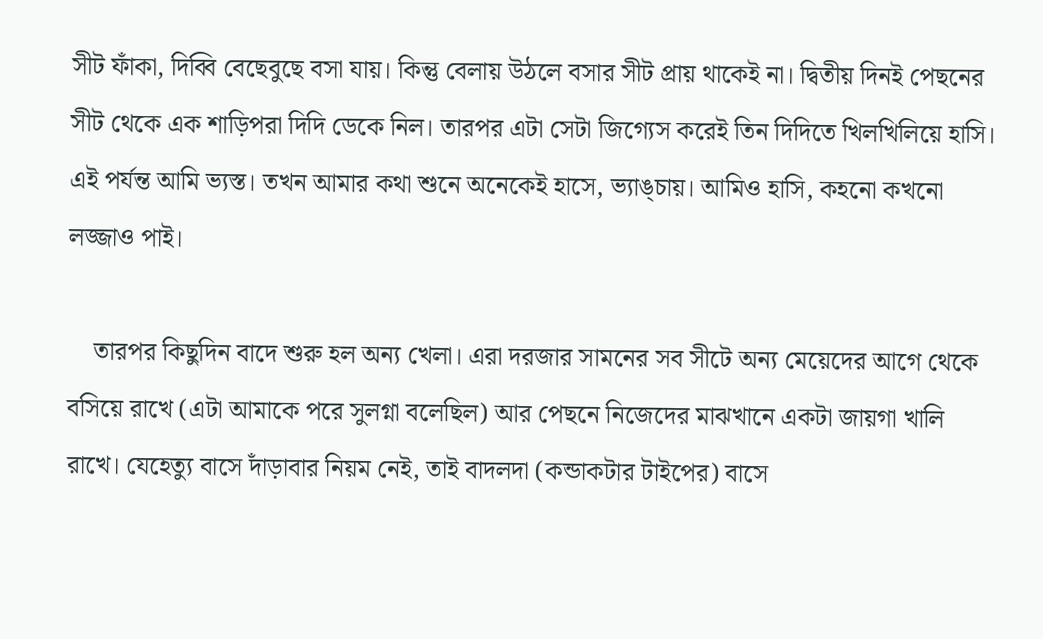সীট ফাঁকা, দিব্বি বেছেবুছে বসা যায়। কিন্তু বেলায় উঠলে বসার সীট প্রায় থাকেই না। দ্বিতীয় দিনই পেছনের সীট থেকে এক শাড়িপরা দিদি ডেকে নিল। তারপর এটা সেটা জিগ্যেস করেই তিন দিদিতে খিলখিলিয়ে হাসি। এই পর্যন্ত আমি ভ্যস্ত। তখন আমার কথা শুনে অনেকেই হাসে, ভ্যাঙ্চায়। আমিও হাসি, কহনো কখনো লজ্জাও পাই।

    তারপর কিছুদিন বাদে শুরু হল অন্য খেলা। এরা দরজার সামনের সব সীটে অন্য মেয়েদের আগে থেকে বসিয়ে রাখে (এটা আমাকে পরে সুলগ্না বলেছিল) আর পেছনে নিজেদের মাঝখানে একটা জায়গা খালি রাখে। যেহেত্যু বাসে দাঁড়াবার নিয়ম নেই, তাই বাদলদা (কন্ডাকটার টাইপের) বাসে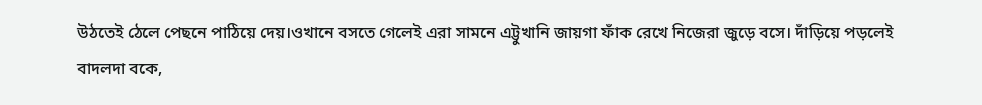উঠতেই ঠেলে পেছনে পাঠিয়ে দেয়।ওখানে বসতে গেলেই এরা সামনে এট্টুখানি জায়গা ফাঁক রেখে নিজেরা জুড়ে বসে। দাঁড়িয়ে পড়লেই বাদলদা বকে,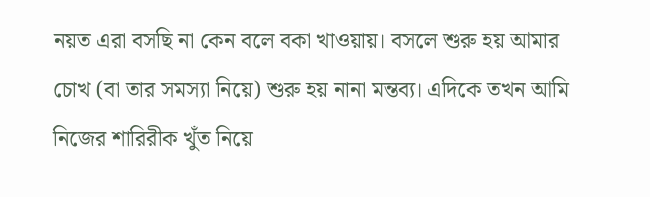নয়ত এরা বসছি না কেন বলে বকা খাওয়ায়। বসলে শুরু হয় আমার চোখ (বা তার সমস্যা নিয়ে) শুরু হয় নানা মন্তব্য। এদিকে তখন আমি নিজের শারিরীক খুঁত নিয়ে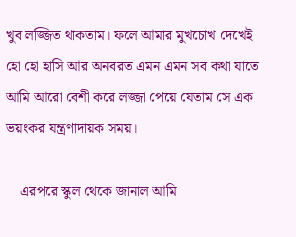খুব লজ্জিত থাকতাম। ফলে আমার মুখচোখ দেখেই হো হো হাসি আর অনবরত এমন এমন সব কথা যাতে আমি আরো বেশী করে লজ্জা পেয়ে যেতাম সে এক ভয়ংকর যন্ত্রণাদায়ক সময়।

    এরপরে স্কুল থেকে জানাল আমি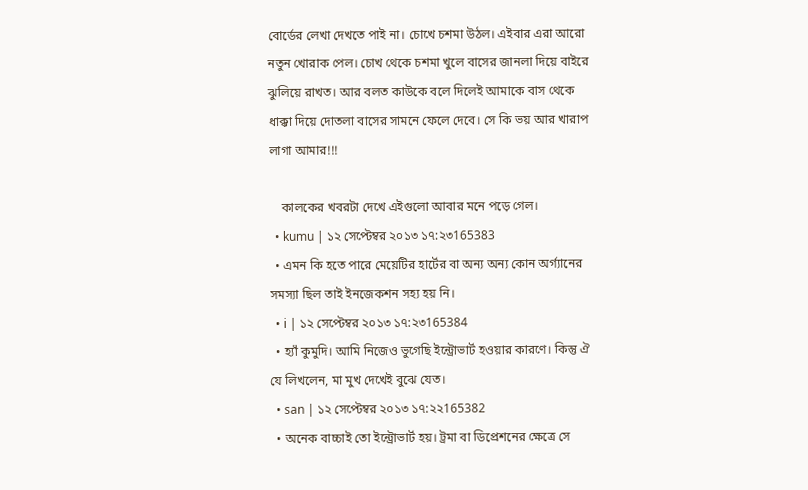বোর্ডের লেখা দেখতে পাই না। চোখে চশমা উঠল। এইবার এরা আরো নতুন খোরাক পেল। চোখ থেকে চশমা খুলে বাসের জানলা দিয়ে বাইরে ঝুলিয়ে রাখত। আর বলত কাউকে বলে দিলেই আমাকে বাস থেকে ধাক্কা দিয়ে দোতলা বাসের সামনে ফেলে দেবে। সে কি ভয় আর খারাপ লাগা আমার!!!

    কালকের খবরটা দেখে এইগুলো আবার মনে পড়ে গেল।
  • kumu | ১২ সেপ্টেম্বর ২০১৩ ১৭:২৩165383
  • এমন কি হতে পারে মেয়েটির হার্টের বা অন্য অন্য কোন অর্গ্যানের সমস্যা ছিল তাই ইনজেকশন সহ্য হয় নি।
  • i | ১২ সেপ্টেম্বর ২০১৩ ১৭:২৩165384
  • হ্যাঁ কুমুদি। আমি নিজেও ভুগেছি ইন্ট্রোভার্ট হওয়ার কারণে। কিন্তু ঐ যে লিখলেন, মা মুখ দেখেই বুঝে যেত।
  • san | ১২ সেপ্টেম্বর ২০১৩ ১৭:২২165382
  • অনেক বাচ্চাই তো ইন্ট্রোভার্ট হয়। ট্রমা বা ডিপ্রেশনের ক্ষেত্রে সে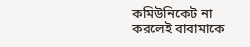কমিউনিকেট না করলেই বাবামাকে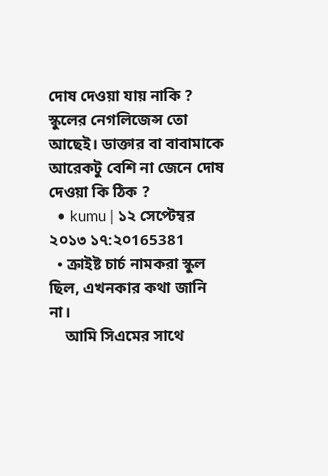দোষ দেওয়া যায় নাকি ? স্কুলের নেগলিজেন্স তো আছেই। ডাক্তার বা বাবামাকে আরেকটু বেশি না জেনে দোষ দেওয়া কি ঠিক ?
  • kumu | ১২ সেপ্টেম্বর ২০১৩ ১৭:২০165381
  • ক্রাইষ্ট চার্চ নামকরা স্কুল ছিল, এখনকার কথা জানি না।
    আমি সিএমের সাথে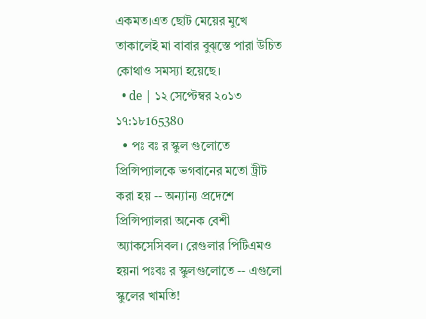একমত।এত ছোট মেয়ের মুখে তাকালেই মা বাবার বুঝ্স্তে পারা উচিত কোথাও সমস্যা হয়েছে।
  • de | ১২ সেপ্টেম্বর ২০১৩ ১৭:১৮165380
  • পঃ বঃ র স্কুল গুলোতে প্রিন্সিপ্যালকে ভগবানের মতো ট্রীট করা হয় -- অন্যান্য প্রদেশে প্রিন্সিপ্যালরা অনেক বেশী অ্যাকসেসিবল। রেগুলার পিটিএমও হয়না পঃবঃ র স্কুলগুলোতে -- এগুলো স্কুলের খামতি!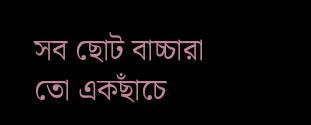সব ছোট বাচ্চারা তো একছাঁচে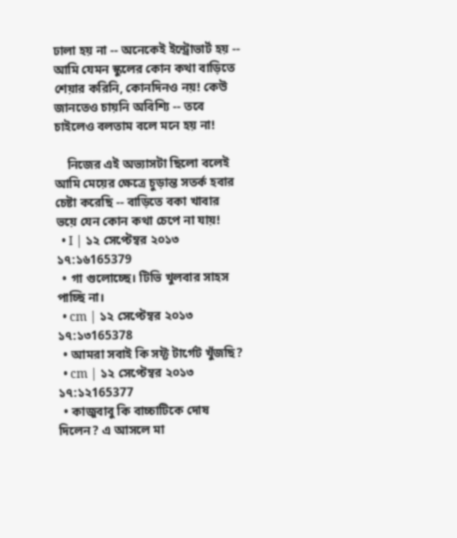ঢালা হয় না -- অনেকেই ইন্ট্রোভার্ট হয় -- আমি যেমন স্কুলের কোন কথা বাড়িতে শেয়ার করিনি, কোনদিনও নয়! কেউ জানতেও চায়নি অবিশ্যি -- তবে চাইলেও বলতাম বলে মনে হয় না!

    নিজের এই অভ্যাসটা ছিলো বলেই আমি মেয়ের ক্ষেত্রে চুড়ান্ত সতর্ক হবার চেষ্টা করেছি -- বাড়িতে বকা খাবার ভয়ে যেন কোন কথা চেপে না যায়!
  • I | ১২ সেপ্টেম্বর ২০১৩ ১৭:১৬165379
  • গা গুলোচ্ছে। টিভি খুলবার সাহস পাচ্ছি না।
  • cm | ১২ সেপ্টেম্বর ২০১৩ ১৭:১৩165378
  • আমরা সবাই কি সফ্ট টার্গেট খুঁজছি?
  • cm | ১২ সেপ্টেম্বর ২০১৩ ১৭:১২165377
  • কাজুবাবু কি বাচ্চাটিকে দোষ দিলেন? এ আসলে মা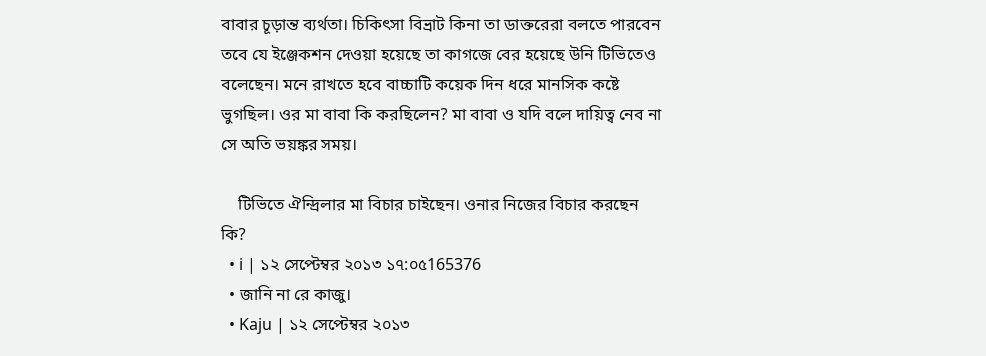বাবার চূড়ান্ত ব্যর্থতা। চিকিৎসা বিভ্রাট কিনা তা ডাক্তরেরা বলতে পারবেন তবে যে ইঞ্জেকশন দেওয়া হয়েছে তা কাগজে বের হয়েছে উনি টিভিতেও বলেছেন। মনে রাখতে হবে বাচ্চাটি কয়েক দিন ধরে মানসিক কষ্টে ভুগছিল। ওর মা বাবা কি করছিলেন? মা বাবা ও যদি বলে দায়িত্ব নেব না সে অতি ভয়ঙ্কর সময়।

    টিভিতে ঐন্দ্রিলার মা বিচার চাইছেন। ওনার নিজের বিচার করছেন কি?
  • i | ১২ সেপ্টেম্বর ২০১৩ ১৭:০৫165376
  • জানি না রে কাজু।
  • Kaju | ১২ সেপ্টেম্বর ২০১৩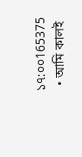১৭:০০165375
  • আমি কালই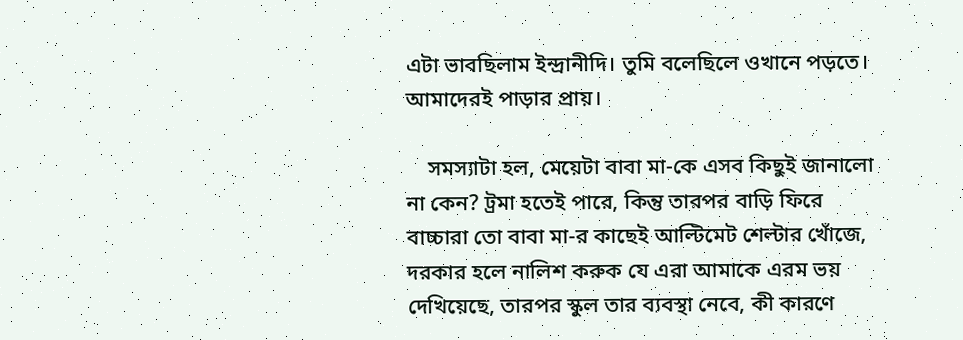এটা ভাবছিলাম ইন্দ্রানীদি। তুমি বলেছিলে ওখানে পড়তে। আমাদেরই পাড়ার প্রায়।

    সমস্যাটা হল, মেয়েটা বাবা মা-কে এসব কিছুই জানালো না কেন? ট্রমা হতেই পারে, কিন্তু তারপর বাড়ি ফিরে বাচ্চারা তো বাবা মা-র কাছেই আল্টিমেট শেল্টার খোঁজে, দরকার হলে নালিশ করুক যে এরা আমাকে এরম ভয় দেখিয়েছে, তারপর স্কুল তার ব্যবস্থা নেবে, কী কারণে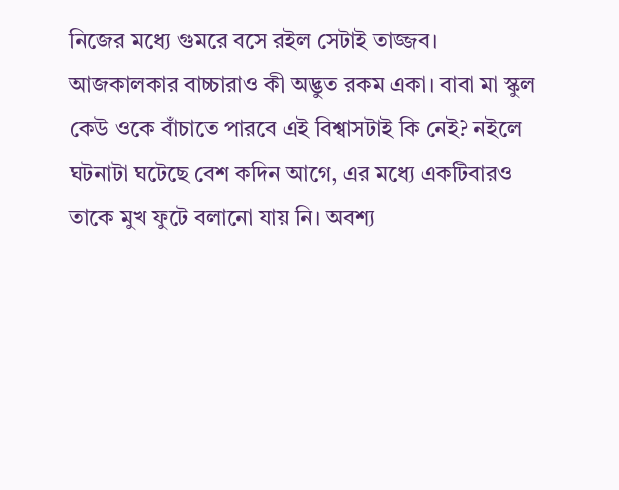নিজের মধ্যে গুমরে বসে রইল সেটাই তাজ্জব। আজকালকার বাচ্চারাও কী অদ্ভুত রকম একা। বাবা মা স্কুল কেউ ওকে বাঁচাতে পারবে এই বিশ্বাসটাই কি নেই? নইলে ঘটনাটা ঘটেছে বেশ কদিন আগে, এর মধ্যে একটিবারও তাকে মুখ ফুটে বলানো যায় নি। অবশ্য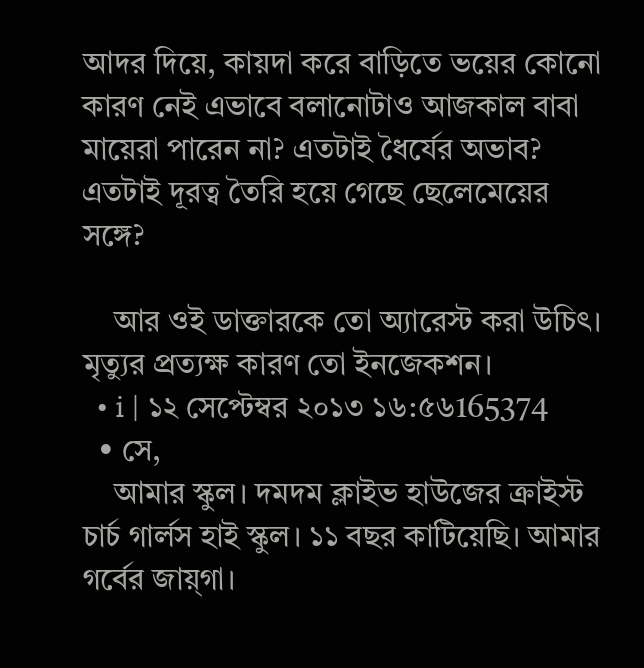আদর দিয়ে, কায়দা করে বাড়িতে ভয়ের কোনো কারণ নেই এভাবে বলানোটাও আজকাল বাবা মায়েরা পারেন না? এতটাই ধৈর্যের অভাব? এতটাই দূরত্ব তৈরি হয়ে গেছে ছেলেমেয়ের সঙ্গে?

    আর ওই ডাক্তারকে তো অ্যারেস্ট করা উচিৎ। মৃত্যুর প্রত্যক্ষ কারণ তো ইনজেকশন।
  • i | ১২ সেপ্টেম্বর ২০১৩ ১৬:৫৬165374
  • সে,
    আমার স্কুল। দমদম ক্লাইভ হাউজের ক্রাইস্ট চার্চ গার্লস হাই স্কুল। ১১ বছর কাটিয়েছি। আমার গর্বের জায়্গা।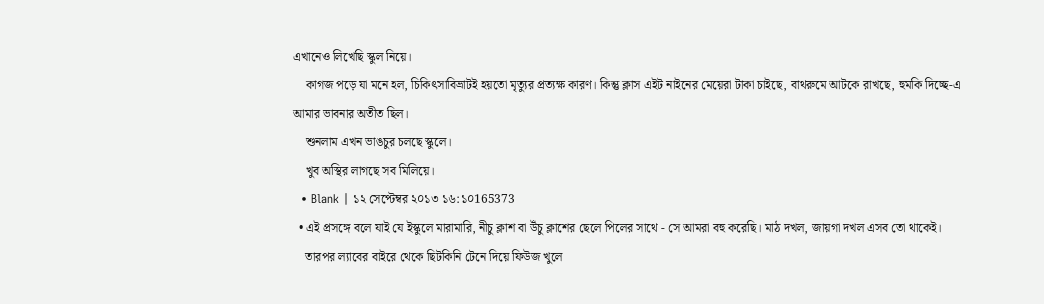এখানেও লিখেছি স্কুল নিয়ে।
    কাগজ পড়ে যা মনে হল, চিকিৎসাবিভ্রাটই হয়তো মৃত্যুর প্রত্যক্ষ কারণ। কিন্তু ক্লাস এইট নাইনের মেয়েরা টাকা চাইছে, বাথরুমে আটকে রাখছে, হুমকি দিচ্ছে-এ আমার ভাবনার অতীত ছিল।
    শুনলাম এখন ভাঙচুর চলছে স্কুলে।
    খুব অস্থির লাগছে সব মিলিয়ে।
  • Blank | ১২ সেপ্টেম্বর ২০১৩ ১৬:১০165373
  • এই প্রসঙ্গে বলে যাই যে ইস্কুলে মারামারি, নীচু ক্লাশ বা উঁচু ক্লাশের ছেলে পিলের সাথে - সে আমরা বহু করেছি। মাঠ দখল, জায়গা দখল এসব তো থাকেই।
    তারপর ল্যাবের বাইরে থেকে ছিটকিনি টেনে দিয়ে ফিউজ খুলে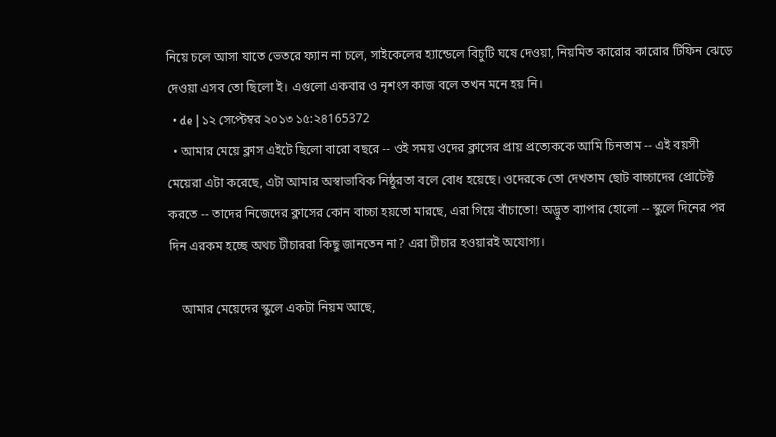নিয়ে চলে আসা যাতে ভেতরে ফ্যান না চলে, সাইকেলের হ্যান্ডেলে বিচুটি ঘষে দেওয়া, নিয়মিত কারোর কারোর টিফিন ঝেড়ে দেওয়া এসব তো ছিলো ই। এগুলো একবার ও নৃশংস কাজ বলে তখন মনে হয় নি।
  • de | ১২ সেপ্টেম্বর ২০১৩ ১৫:২৪165372
  • আমার মেয়ে ক্লাস এইটে ছিলো বারো বছরে -- ওই সময় ওদের ক্লাসের প্রায় প্রত্যেককে আমি চিনতাম -- এই বয়সী মেয়েরা এটা করেছে, এটা আমার অস্বাভাবিক নিষ্ঠুরতা বলে বোধ হয়েছে। ওদেরকে তো দেখতাম ছোট বাচ্চাদের প্রোটেক্ট করতে -- তাদের নিজেদের ক্লাসের কোন বাচ্চা হয়তো মারছে, এরা গিয়ে বাঁচাতো! অদ্ভুত ব্যাপার হোলো -- স্কুলে দিনের পর দিন এরকম হচ্ছে অথচ টীচাররা কিছু জানতেন না? এরা টীচার হওয়ারই অযোগ্য।

    আমার মেয়েদের স্কুলে একটা নিয়ম আছে,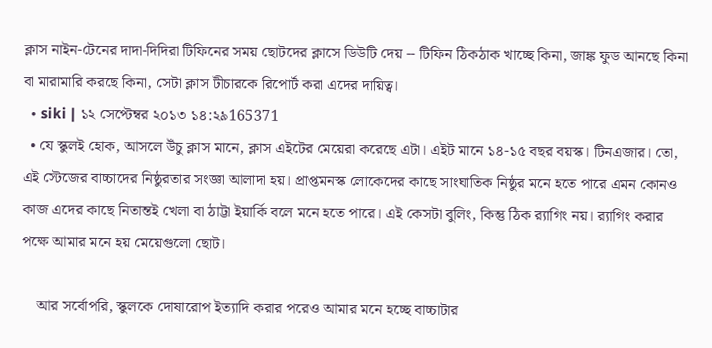ক্লাস নাইন-টেনের দাদা-দিদিরা টিফিনের সময় ছোটদের ক্লাসে ডিউটি দেয় -- টিফিন ঠিকঠাক খাচ্ছে কিনা, জাঙ্ক ফুড আনছে কিনা বা মারামারি করছে কিনা, সেটা ক্লাস টীচারকে রিপোর্ট করা এদের দায়িত্ব।
  • siki | ১২ সেপ্টেম্বর ২০১৩ ১৪:২৯165371
  • যে স্কুলই হোক, আসলে উঁচু ক্লাস মানে, ক্লাস এইটের মেয়েরা করেছে এটা। এইট মানে ১৪-১৫ বছর বয়স্ক। টিনএজার। তো, এই স্টেজের বাচ্চাদের নিষ্ঠুরতার সংজ্ঞা আলাদা হয়। প্রাপ্তমনস্ক লোকেদের কাছে সাংঘাতিক নিষ্ঠুর মনে হতে পারে এমন কোনও কাজ এদের কাছে নিতান্তই খেলা বা ঠাট্টা ইয়ার্কি বলে মনে হতে পারে। এই কেসটা বুলিং, কিন্তু ঠিক র‌্যাগিং নয়। র‌্যাগিং করার পক্ষে আমার মনে হয় মেয়েগুলো ছোট।

    আর সর্বোপরি, স্কুলকে দোষারোপ ইত্যাদি করার পরেও আমার মনে হচ্ছে বাচ্চাটার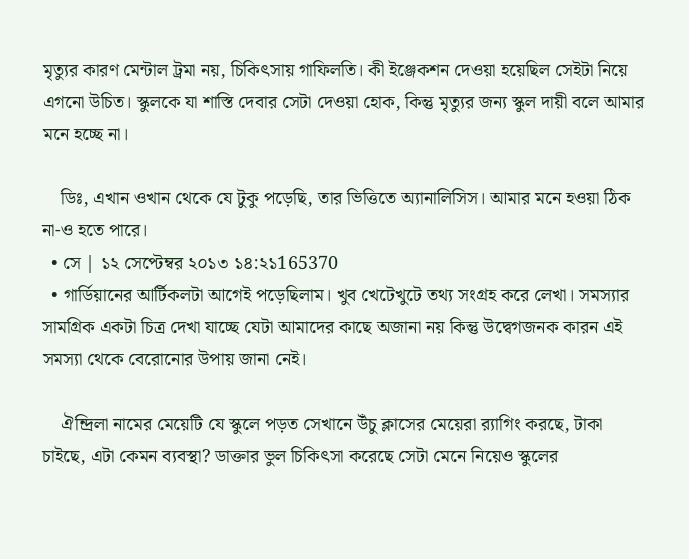মৃত্যুর কারণ মেন্টাল ট্রমা নয়, চিকিৎসায় গাফিলতি। কী ইঞ্জেকশন দেওয়া হয়েছিল সেইটা নিয়ে এগনো উচিত। স্কুলকে যা শাস্তি দেবার সেটা দেওয়া হোক, কিন্তু মৃত্যুর জন্য স্কুল দায়ী বলে আমার মনে হচ্ছে না।

    ডিঃ, এখান ওখান থেকে যে টুকু পড়েছি, তার ভিত্তিতে অ্যানালিসিস। আমার মনে হওয়া ঠিক না-ও হতে পারে।
  • সে | ১২ সেপ্টেম্বর ২০১৩ ১৪:২১165370
  • গার্ডিয়ানের আর্টিকলটা আগেই পড়েছিলাম। খুব খেটেখুটে তথ্য সংগ্রহ করে লেখা। সমস্যার সামগ্রিক একটা চিত্র দেখা যাচ্ছে যেটা আমাদের কাছে অজানা নয় কিন্তু উদ্বেগজনক কারন এই সমস্যা থেকে বেরোনোর উপায় জানা নেই।

    ঐন্দ্রিলা নামের মেয়েটি যে স্কুলে পড়ত সেখানে উঁচু ক্লাসের মেয়েরা র‌্যাগিং করছে, টাকা চাইছে, এটা কেমন ব্যবস্থা? ডাক্তার ভুল চিকিৎসা করেছে সেটা মেনে নিয়েও স্কুলের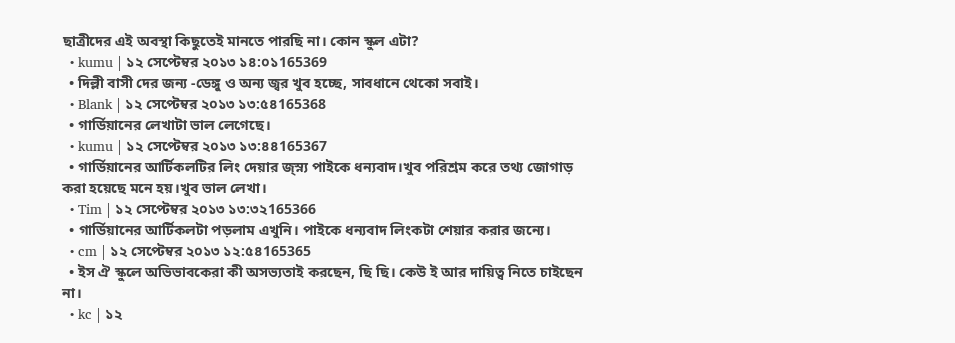ছাত্রীদের এই অবস্থা কিছুতেই মানতে পারছি না। কোন স্কুল এটা?
  • kumu | ১২ সেপ্টেম্বর ২০১৩ ১৪:০১165369
  • দিল্লী বাসী দের জন্য -ডেঙ্গু ও অন্য জ্বর খুব হচ্ছে, সাবধানে থেকো সবাই।
  • Blank | ১২ সেপ্টেম্বর ২০১৩ ১৩:৫৪165368
  • গার্ডিয়ানের লেখাটা ভাল লেগেছে।
  • kumu | ১২ সেপ্টেম্বর ২০১৩ ১৩:৪৪165367
  • গার্ডিয়ানের আর্টিকলটির লিং দেয়ার জ্স্ন্য পাইকে ধন্যবাদ।খুব পরিশ্রম করে তথ্য জোগাড় করা হয়েছে মনে হয়।খুব ভাল লেখা।
  • Tim | ১২ সেপ্টেম্বর ২০১৩ ১৩:৩২165366
  • গার্ডিয়ানের আর্টিকলটা পড়লাম এখুনি। পাইকে ধন্যবাদ লিংকটা শেয়ার করার জন্যে।
  • cm | ১২ সেপ্টেম্বর ২০১৩ ১২:৫৪165365
  • ইস ঐ স্কুলে অভিভাবকেরা কী অসভ্যতাই করছেন, ছি ছি। কেউ ই আর দায়িত্ব নিতে চাইছেন না।
  • kc | ১২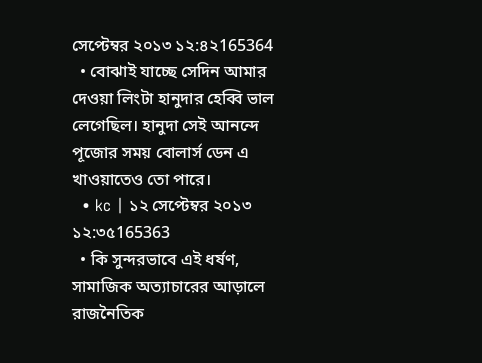সেপ্টেম্বর ২০১৩ ১২:৪২165364
  • বোঝাই যাচ্ছে সেদিন আমার দেওয়া লিংটা হানুদার হেব্বি ভাল লেগেছিল। হানুদা সেই আনন্দে পূজোর সময় বোলার্স ডেন এ খাওয়াতেও তো পারে।
  • kc | ১২ সেপ্টেম্বর ২০১৩ ১২:৩৫165363
  • কি সুন্দরভাবে এই ধর্ষণ, সামাজিক অত্যাচারের আড়ালে রাজনৈতিক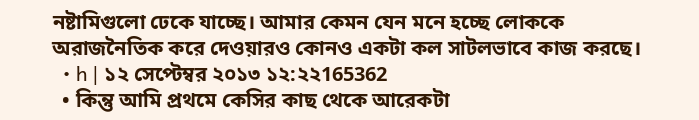নষ্টামিগুলো ঢেকে যাচ্ছে। আমার কেমন যেন মনে হচ্ছে লোককে অরাজনৈতিক করে দেওয়ারও কোনও একটা কল সাটলভাবে কাজ করছে।
  • h | ১২ সেপ্টেম্বর ২০১৩ ১২:২২165362
  • কিন্তু আমি প্রথমে কেসির কাছ থেকে আরেকটা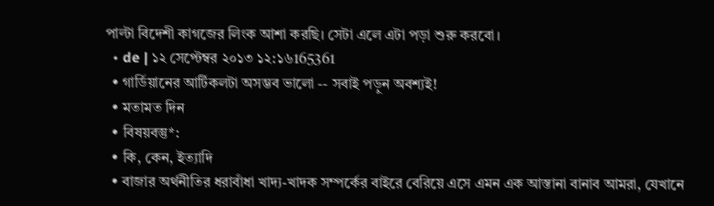পাল্টা বিদেশী কাগজের লিংক আশা করছি। সেটা এলে এটা পড়া শুরু করবো।
  • de | ১২ সেপ্টেম্বর ২০১৩ ১২:১৬165361
  • গার্ডিয়ানের আর্টিকলটা অসম্ভব ভালো -- সবাই পড়ুন অবশ্যই!
  • মতামত দিন
  • বিষয়বস্তু*:
  • কি, কেন, ইত্যাদি
  • বাজার অর্থনীতির ধরাবাঁধা খাদ্য-খাদক সম্পর্কের বাইরে বেরিয়ে এসে এমন এক আস্তানা বানাব আমরা, যেখানে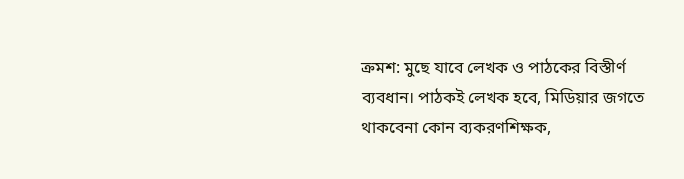ক্রমশ: মুছে যাবে লেখক ও পাঠকের বিস্তীর্ণ ব্যবধান। পাঠকই লেখক হবে, মিডিয়ার জগতে থাকবেনা কোন ব্যকরণশিক্ষক,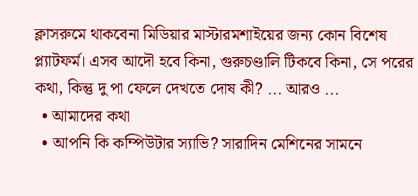ক্লাসরুমে থাকবেনা মিডিয়ার মাস্টারমশাইয়ের জন্য কোন বিশেষ প্ল্যাটফর্ম। এসব আদৌ হবে কিনা, গুরুচণ্ডালি টিকবে কিনা, সে পরের কথা, কিন্তু দু পা ফেলে দেখতে দোষ কী? ... আরও ...
  • আমাদের কথা
  • আপনি কি কম্পিউটার স্যাভি? সারাদিন মেশিনের সামনে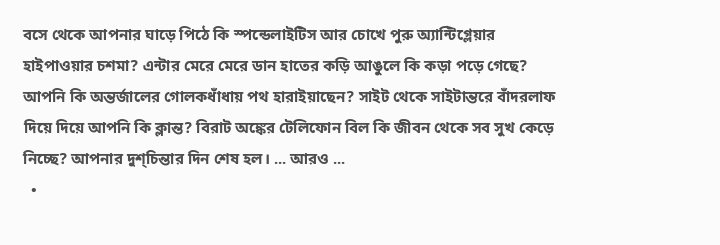বসে থেকে আপনার ঘাড়ে পিঠে কি স্পন্ডেলাইটিস আর চোখে পুরু অ্যান্টিগ্লেয়ার হাইপাওয়ার চশমা? এন্টার মেরে মেরে ডান হাতের কড়ি আঙুলে কি কড়া পড়ে গেছে? আপনি কি অন্তর্জালের গোলকধাঁধায় পথ হারাইয়াছেন? সাইট থেকে সাইটান্তরে বাঁদরলাফ দিয়ে দিয়ে আপনি কি ক্লান্ত? বিরাট অঙ্কের টেলিফোন বিল কি জীবন থেকে সব সুখ কেড়ে নিচ্ছে? আপনার দুশ্‌চিন্তার দিন শেষ হল। ... আরও ...
  •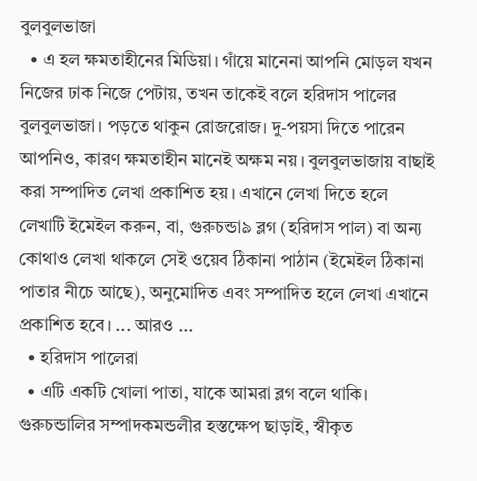বুলবুলভাজা
  • এ হল ক্ষমতাহীনের মিডিয়া। গাঁয়ে মানেনা আপনি মোড়ল যখন নিজের ঢাক নিজে পেটায়, তখন তাকেই বলে হরিদাস পালের বুলবুলভাজা। পড়তে থাকুন রোজরোজ। দু-পয়সা দিতে পারেন আপনিও, কারণ ক্ষমতাহীন মানেই অক্ষম নয়। বুলবুলভাজায় বাছাই করা সম্পাদিত লেখা প্রকাশিত হয়। এখানে লেখা দিতে হলে লেখাটি ইমেইল করুন, বা, গুরুচন্ডা৯ ব্লগ (হরিদাস পাল) বা অন্য কোথাও লেখা থাকলে সেই ওয়েব ঠিকানা পাঠান (ইমেইল ঠিকানা পাতার নীচে আছে), অনুমোদিত এবং সম্পাদিত হলে লেখা এখানে প্রকাশিত হবে। ... আরও ...
  • হরিদাস পালেরা
  • এটি একটি খোলা পাতা, যাকে আমরা ব্লগ বলে থাকি। গুরুচন্ডালির সম্পাদকমন্ডলীর হস্তক্ষেপ ছাড়াই, স্বীকৃত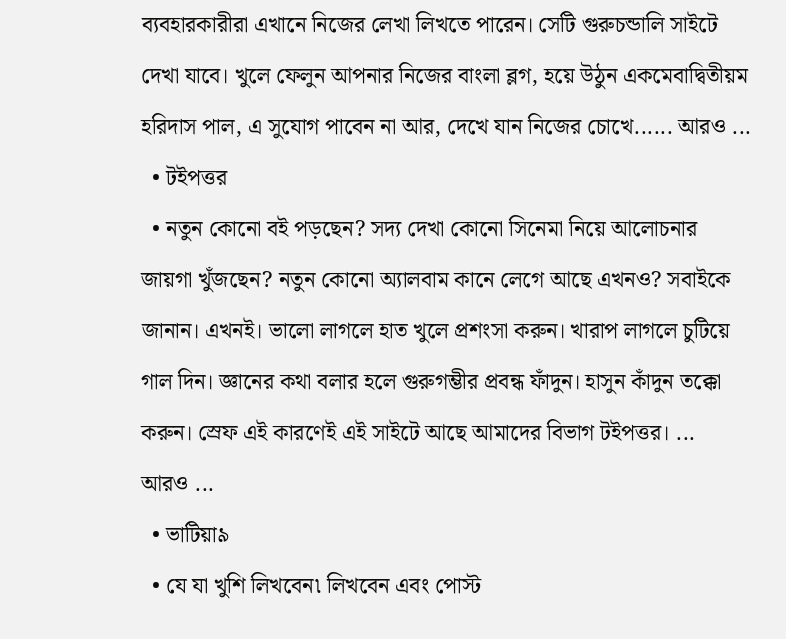ব্যবহারকারীরা এখানে নিজের লেখা লিখতে পারেন। সেটি গুরুচন্ডালি সাইটে দেখা যাবে। খুলে ফেলুন আপনার নিজের বাংলা ব্লগ, হয়ে উঠুন একমেবাদ্বিতীয়ম হরিদাস পাল, এ সুযোগ পাবেন না আর, দেখে যান নিজের চোখে...... আরও ...
  • টইপত্তর
  • নতুন কোনো বই পড়ছেন? সদ্য দেখা কোনো সিনেমা নিয়ে আলোচনার জায়গা খুঁজছেন? নতুন কোনো অ্যালবাম কানে লেগে আছে এখনও? সবাইকে জানান। এখনই। ভালো লাগলে হাত খুলে প্রশংসা করুন। খারাপ লাগলে চুটিয়ে গাল দিন। জ্ঞানের কথা বলার হলে গুরুগম্ভীর প্রবন্ধ ফাঁদুন। হাসুন কাঁদুন তক্কো করুন। স্রেফ এই কারণেই এই সাইটে আছে আমাদের বিভাগ টইপত্তর। ... আরও ...
  • ভাটিয়া৯
  • যে যা খুশি লিখবেন৷ লিখবেন এবং পোস্ট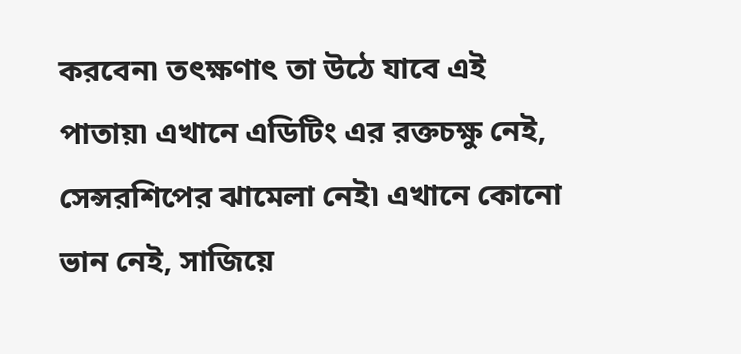করবেন৷ তৎক্ষণাৎ তা উঠে যাবে এই পাতায়৷ এখানে এডিটিং এর রক্তচক্ষু নেই, সেন্সরশিপের ঝামেলা নেই৷ এখানে কোনো ভান নেই, সাজিয়ে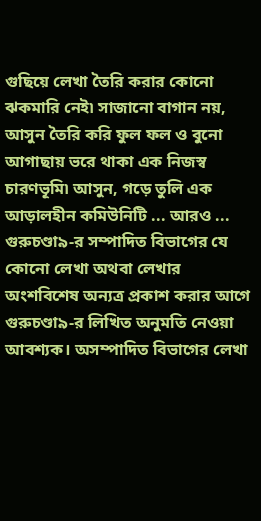গুছিয়ে লেখা তৈরি করার কোনো ঝকমারি নেই৷ সাজানো বাগান নয়, আসুন তৈরি করি ফুল ফল ও বুনো আগাছায় ভরে থাকা এক নিজস্ব চারণভূমি৷ আসুন, গড়ে তুলি এক আড়ালহীন কমিউনিটি ... আরও ...
গুরুচণ্ডা৯-র সম্পাদিত বিভাগের যে কোনো লেখা অথবা লেখার অংশবিশেষ অন্যত্র প্রকাশ করার আগে গুরুচণ্ডা৯-র লিখিত অনুমতি নেওয়া আবশ্যক। অসম্পাদিত বিভাগের লেখা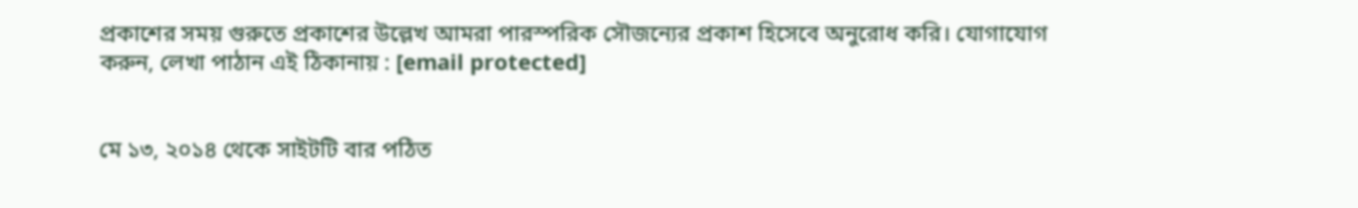প্রকাশের সময় গুরুতে প্রকাশের উল্লেখ আমরা পারস্পরিক সৌজন্যের প্রকাশ হিসেবে অনুরোধ করি। যোগাযোগ করুন, লেখা পাঠান এই ঠিকানায় : [email protected]


মে ১৩, ২০১৪ থেকে সাইটটি বার পঠিত